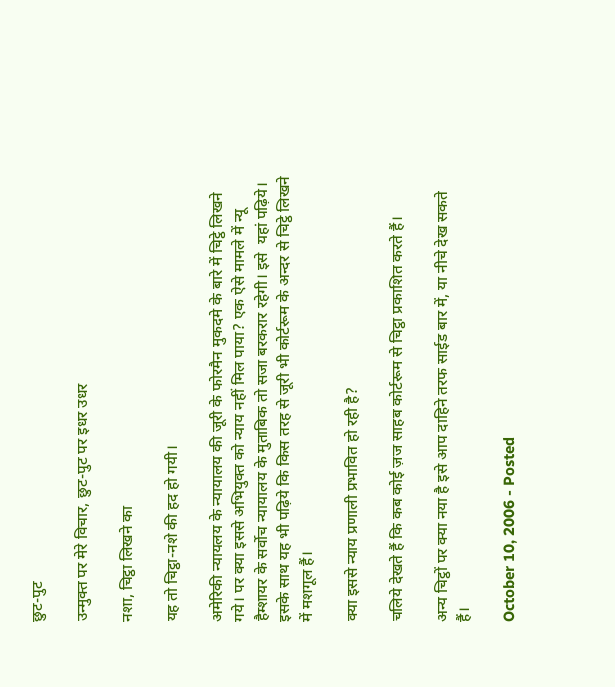छुट-पुट

उन्मुक्त पर मेरे विचार, छुट-पुट पर इधर उधर

नशा, चिट्ठा लिखने का

यह तो चिट्ठा-नशे की हद हो गयी।

अमेरिकी न्यायलय के न्यायालय की जूरी के फोरमैन मुकदमे के बारे में चिट्ठे लिखने गये। पर क्या इससे अभियुक्त को न्याय नहीं मिल पाया? एक ऐसे मामले में न्यू हैम्शायर के सर्वोच न्यायालय के मुताबिक तो सजा बरकरार रहेगी। इसे  यहां पढ़िये। इसके साथ यह भी पढ़िये कि किस तरह से जूरी भी कोर्टरूम के अन्दर से चिट्ठे लिखने में मशगूल हैं।

क्या इससे न्याय प्रणाली प्रभावित हो रही है?

चलिये देखते हैं कि कब कोई ज़ज साहब कोर्टरूम से चिट्ठा प्रकाशित करते हैं।

अन्य चिट्ठों पर क्या नया है इसे आप दाहिने तरफ साईड बार में, या नीचे देख सकते हैं।

October 10, 2006 - Posted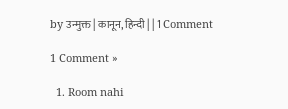by उन्मुक्त | कानून, हिन्दी | | 1 Comment

1 Comment »

  1. Room nahi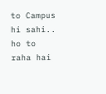to Campus hi sahi.. ho to raha hai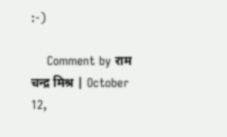:-)

    Comment by राम चन्द्र मिश्र | October 12,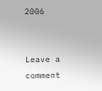2006


Leave a comment